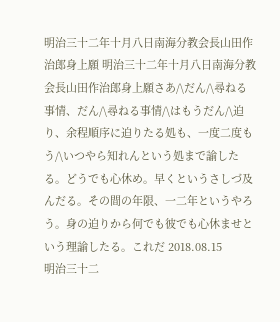明治三十二年十月八日南海分教会長山田作治郎身上願 明治三十二年十月八日南海分教会長山田作治郎身上願さあ/\だん/\尋ねる事情、だん/\尋ねる事情/\はもうだん/\迫り、余程順序に迫りたる処も、一度二度もう/\いつやら知れんという処まで諭したる。どうでも心休め。早くというさしづ及んだる。その間の年限、一二年というやろう。身の迫りから何でも彼でも心休ませという理諭したる。これだ 2018.08.15
明治三十二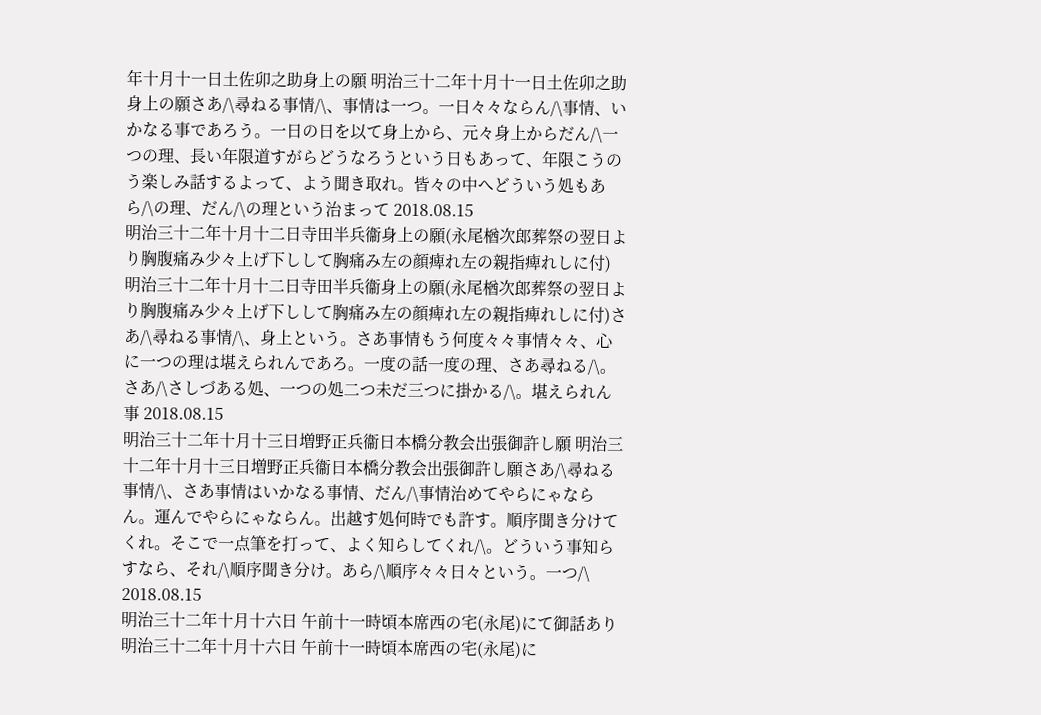年十月十一日土佐卯之助身上の願 明治三十二年十月十一日土佐卯之助身上の願さあ/\尋ねる事情/\、事情は一つ。一日々々ならん/\事情、いかなる事であろう。一日の日を以て身上から、元々身上からだん/\一つの理、長い年限道すがらどうなろうという日もあって、年限こうのう楽しみ話するよって、よう聞き取れ。皆々の中へどういう処もあら/\の理、だん/\の理という治まって 2018.08.15
明治三十二年十月十二日寺田半兵衞身上の願(永尾楢次郎葬祭の翌日より胸腹痛み少々上げ下しして胸痛み左の顔痺れ左の親指痺れしに付) 明治三十二年十月十二日寺田半兵衞身上の願(永尾楢次郎葬祭の翌日より胸腹痛み少々上げ下しして胸痛み左の顔痺れ左の親指痺れしに付)さあ/\尋ねる事情/\、身上という。さあ事情もう何度々々事情々々、心に一つの理は堪えられんであろ。一度の話一度の理、さあ尋ねる/\。さあ/\さしづある処、一つの処二つ未だ三つに掛かる/\。堪えられん事 2018.08.15
明治三十二年十月十三日増野正兵衞日本橋分教会出張御許し願 明治三十二年十月十三日増野正兵衞日本橋分教会出張御許し願さあ/\尋ねる事情/\、さあ事情はいかなる事情、だん/\事情治めてやらにゃならん。運んでやらにゃならん。出越す処何時でも許す。順序聞き分けてくれ。そこで一点筆を打って、よく知らしてくれ/\。どういう事知らすなら、それ/\順序聞き分け。あら/\順序々々日々という。一つ/\ 2018.08.15
明治三十二年十月十六日 午前十一時頃本席西の宅(永尾)にて御話あり 明治三十二年十月十六日 午前十一時頃本席西の宅(永尾)に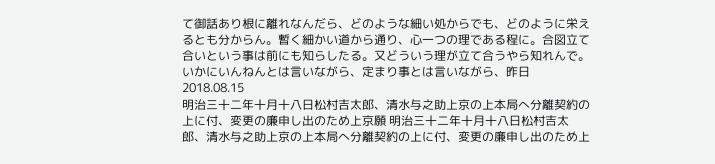て御話あり根に離れなんだら、どのような細い処からでも、どのように栄えるとも分からん。暫く細かい道から通り、心一つの理である程に。合図立て合いという事は前にも知らしたる。又どういう理が立て合うやら知れんで。いかにいんねんとは言いながら、定まり事とは言いながら、昨日 2018.08.15
明治三十二年十月十八日松村吉太郎、清水与之助上京の上本局へ分離契約の上に付、変更の廉申し出のため上京願 明治三十二年十月十八日松村吉太郎、清水与之助上京の上本局へ分離契約の上に付、変更の廉申し出のため上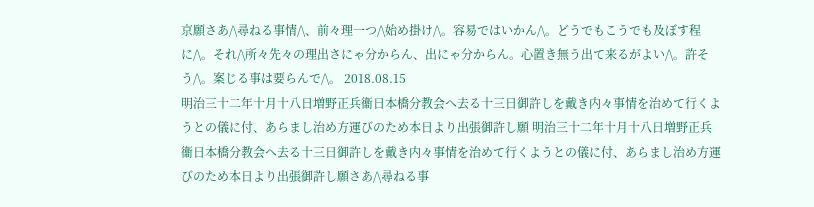京願さあ/\尋ねる事情/\、前々理一つ/\始め掛け/\。容易ではいかん/\。どうでもこうでも及ぼす程に/\。それ/\所々先々の理出さにゃ分からん、出にゃ分からん。心置き無う出て来るがよい/\。許そう/\。案じる事は要らんで/\。 2018.08.15
明治三十二年十月十八日増野正兵衞日本橋分教会へ去る十三日御許しを戴き内々事情を治めて行くようとの儀に付、あらまし治め方運びのため本日より出張御許し願 明治三十二年十月十八日増野正兵衞日本橋分教会へ去る十三日御許しを戴き内々事情を治めて行くようとの儀に付、あらまし治め方運びのため本日より出張御許し願さあ/\尋ねる事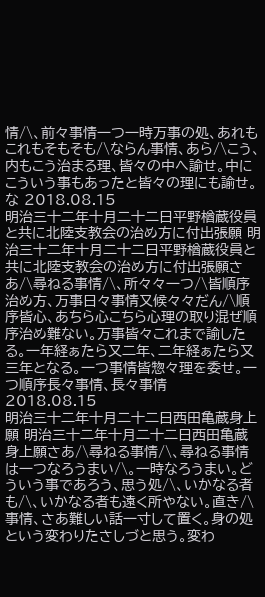情/\、前々事情一つ一時万事の処、あれもこれもそもそも/\ならん事情、あら/\こう、内もこう治まる理、皆々の中へ諭せ。中にこういう事もあったと皆々の理にも諭せ。な 2018.08.15
明治三十二年十月二十二日平野楢蔵役員と共に北陸支教会の治め方に付出張願 明治三十二年十月二十二日平野楢蔵役員と共に北陸支教会の治め方に付出張願さあ/\尋ねる事情/\、所々々一つ/\皆順序治め方、万事日々事情又候々々だん/\順序皆心、あちら心こちら心理の取り混ぜ順序治め難ない。万事皆々これまで諭したる。一年経ぁたら又二年、二年経ぁたら又三年となる。一つ事情皆惣々理を委せ。一つ順序長々事情、長々事情 2018.08.15
明治三十二年十月二十二日西田亀蔵身上願 明治三十二年十月二十二日西田亀蔵身上願さあ/\尋ねる事情/\、尋ねる事情は一つなろうまい/\。一時なろうまい。どういう事であろう、思う処/\、いかなる者も/\、いかなる者も遠く所やない。直き/\事情、さあ難しい話一寸して置く。身の処という変わりたさしづと思う。変わ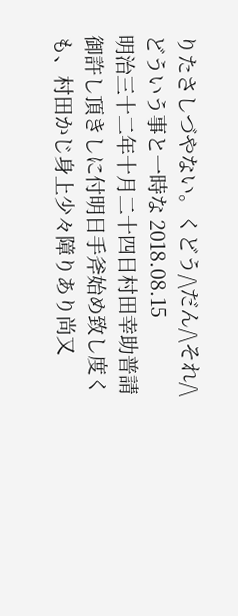りたさしづやない。くどう/\だん/\それ/\どういう事と一時な 2018.08.15
明治三十二年十月二十四日村田幸助普請御許し頂きしに付明日手斧始め致し度くも、村田かじ身上少々障りあり尚又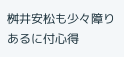桝井安松も少々障りあるに付心得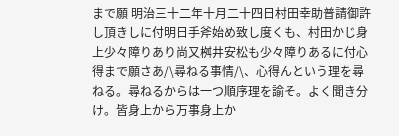まで願 明治三十二年十月二十四日村田幸助普請御許し頂きしに付明日手斧始め致し度くも、村田かじ身上少々障りあり尚又桝井安松も少々障りあるに付心得まで願さあ/\尋ねる事情/\、心得んという理を尋ねる。尋ねるからは一つ順序理を諭そ。よく聞き分け。皆身上から万事身上か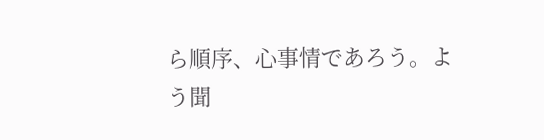ら順序、心事情であろう。よう聞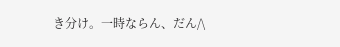き分け。一時ならん、だん/\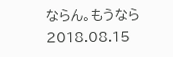ならん。もうなら 2018.08.15